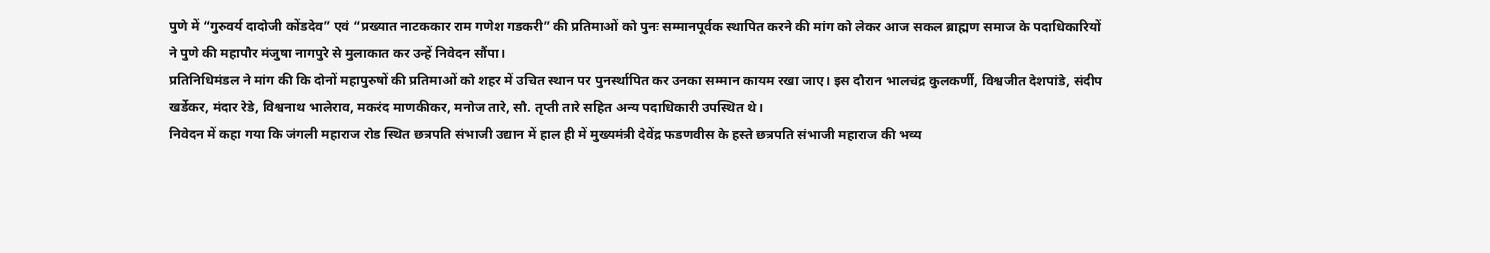पुणे में “गुरुवर्य दादोजी कोंडदेव” एवं “प्रख्यात नाटककार राम गणेश गडकरी” की प्रतिमाओं को पुनः सम्मानपूर्वक स्थापित करने की मांग को लेकर आज सकल ब्राह्मण समाज के पदाधिकारियों ने पुणे की महापौर मंजुषा नागपुरे से मुलाकात कर उन्हें निवेदन सौंपा।
प्रतिनिधिमंडल ने मांग की कि दोनों महापुरुषों की प्रतिमाओं को शहर में उचित स्थान पर पुनर्स्थापित कर उनका सम्मान कायम रखा जाए। इस दौरान भालचंद्र कुलकर्णी, विश्वजीत देशपांडे, संदीप खर्डेकर, मंदार रेडे, विश्वनाथ भालेराव, मकरंद माणकीकर, मनोज तारे, सौ. तृप्ती तारे सहित अन्य पदाधिकारी उपस्थित थे।
निवेदन में कहा गया कि जंगली महाराज रोड स्थित छत्रपति संभाजी उद्यान में हाल ही में मुख्यमंत्री देवेंद्र फडणवीस के हस्ते छत्रपति संभाजी महाराज की भव्य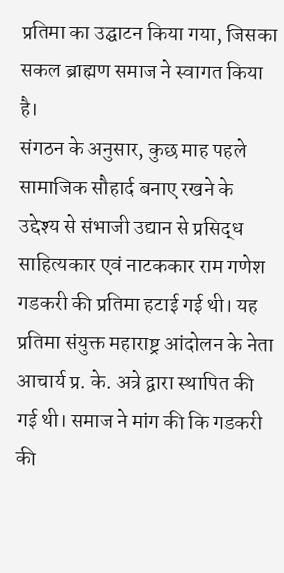प्रतिमा का उद्घाटन किया गया, जिसका सकल ब्राह्मण समाज ने स्वागत किया है।
संगठन के अनुसार, कुछ माह पहले सामाजिक सौहार्द बनाए रखने के उद्देश्य से संभाजी उद्यान से प्रसिद्ध साहित्यकार एवं नाटककार राम गणेश गडकरी की प्रतिमा हटाई गई थी। यह प्रतिमा संयुक्त महाराष्ट्र आंदोलन के नेता आचार्य प्र. के. अत्रे द्वारा स्थापित की गई थी। समाज ने मांग की कि गडकरी की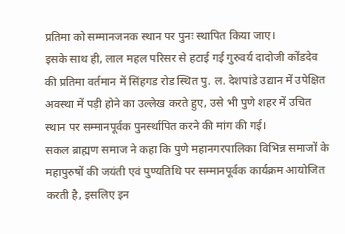प्रतिमा को सम्मानजनक स्थान पर पुनः स्थापित किया जाए।
इसके साथ ही, लाल महल परिसर से हटाई गई गुरुवर्य दादोजी कोंडदेव की प्रतिमा वर्तमान में सिंहगड रोड स्थित पु. ल. देशपांडे उद्यान में उपेक्षित अवस्था में पड़ी होने का उल्लेख करते हुए, उसे भी पुणे शहर में उचित स्थान पर सम्मानपूर्वक पुनर्स्थापित करने की मांग की गई।
सकल ब्राह्मण समाज ने कहा कि पुणे महानगरपालिका विभिन्न समाजों के महापुरुषों की जयंती एवं पुण्यतिथि पर सम्मानपूर्वक कार्यक्रम आयोजित करती है, इसलिए इन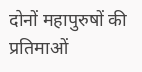दोनों महापुरुषों की प्रतिमाओं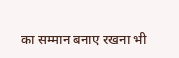का सम्मान बनाए रखना भी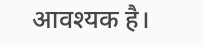आवश्यक है।